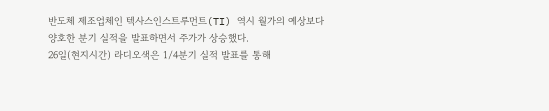반도체 제조업체인 텍사스인스트루먼트(TI) 역시 월가의 예상보다 양호한 분기 실적을 발표하면서 주가가 상승했다.
26일(현지시간) 라디오색은 1/4분기 실적 발표를 통해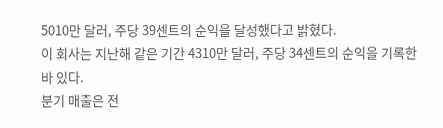5010만 달러, 주당 39센트의 순익을 달성했다고 밝혔다.
이 회사는 지난해 같은 기간 4310만 달러, 주당 34센트의 순익을 기록한 바 있다.
분기 매출은 전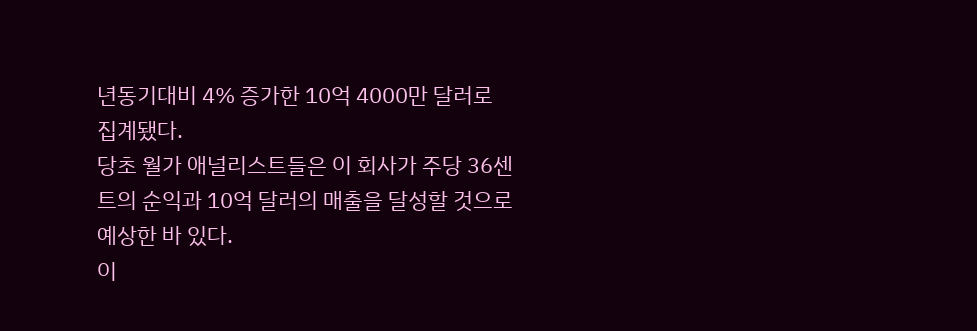년동기대비 4% 증가한 10억 4000만 달러로 집계됐다.
당초 월가 애널리스트들은 이 회사가 주당 36센트의 순익과 10억 달러의 매출을 달성할 것으로 예상한 바 있다.
이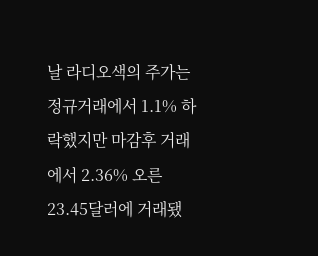날 라디오색의 주가는 정규거래에서 1.1% 하락했지만 마감후 거래에서 2.36% 오른 23.45달러에 거래됐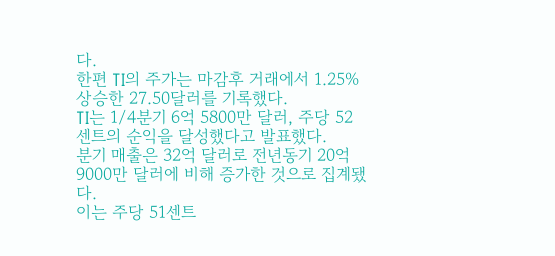다.
한편 TI의 주가는 마감후 거래에서 1.25% 상승한 27.50달러를 기록했다.
TI는 1/4분기 6억 5800만 달러, 주당 52센트의 순익을 달성했다고 발표했다.
분기 매출은 32억 달러로 전년동기 20억 9000만 달러에 비해 증가한 것으로 집계됐다.
이는 주당 51센트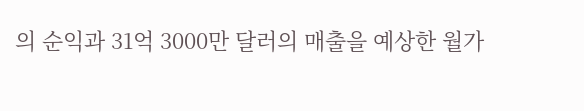의 순익과 31억 3000만 달러의 매출을 예상한 월가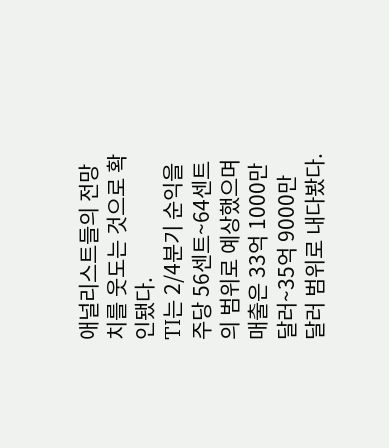애널리스트들의 전망치를 웃도는 것으로 확인됐다.
TI는 2/4분기 순익을 주당 56센트~64센트의 범위로 예상했으며 매출은 33억 1000만 달러~35억 9000만 달러 범위로 내다봤다.